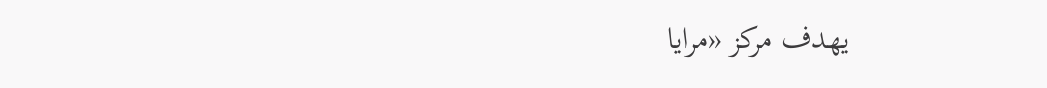يهدف مركز «مرايا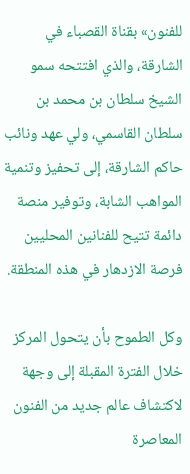للفنون» بقناة القصباء في الشارقة، والذي افتتحه سمو الشيخ سلطان بن محمد بن سلطان القاسمي، ولي عهد ونائب حاكم الشارقة، إلى تحفيز وتنمية المواهب الشابة، وتوفير منصة دائمة تتيح للفنانين المحليين فرصة الازدهار في هذه المنطقة.

وكل الطموح بأن يتحول المركز خلال الفترة المقبلة إلى وجهة لاكتشاف عالم جديد من الفنون المعاصرة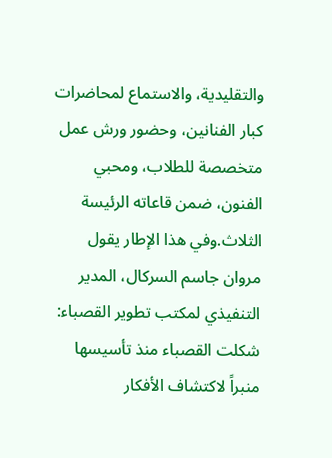والتقليدية، والاستماع لمحاضرات كبار الفنانين، وحضور ورش عمل متخصصة للطلاب، ومحبي الفنون، ضمن قاعاته الرئيسة الثلاث.وفي هذا الإطار يقول مروان جاسم السركال، المدير التنفيذي لمكتب تطوير القصباء: شكلت القصباء منذ تأسيسها منبراً لاكتشاف الأفكار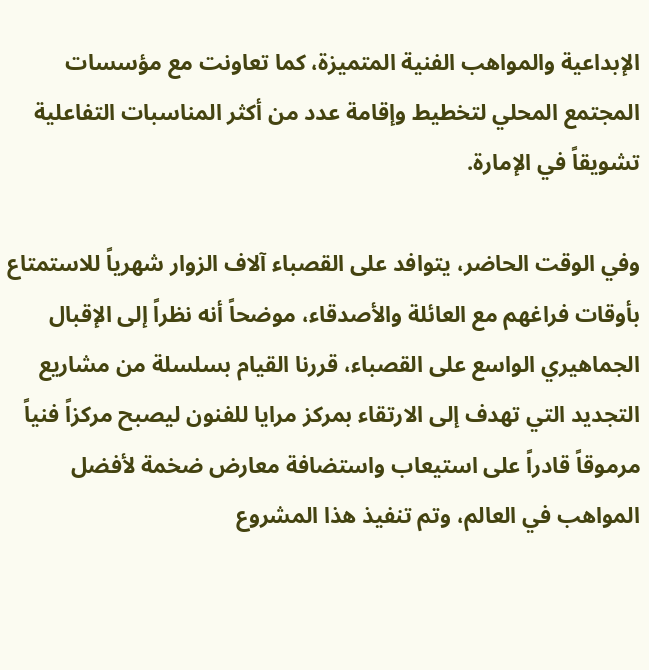الإبداعية والمواهب الفنية المتميزة، كما تعاونت مع مؤسسات المجتمع المحلي لتخطيط وإقامة عدد من أكثر المناسبات التفاعلية تشويقاً في الإمارة.

وفي الوقت الحاضر، يتوافد على القصباء آلاف الزوار شهرياً للاستمتاع بأوقات فراغهم مع العائلة والأصدقاء، موضحاً أنه نظراً إلى الإقبال الجماهيري الواسع على القصباء، قررنا القيام بسلسلة من مشاريع التجديد التي تهدف إلى الارتقاء بمركز مرايا للفنون ليصبح مركزاً فنياً مرموقاً قادراً على استيعاب واستضافة معارض ضخمة لأفضل المواهب في العالم، وتم تنفيذ هذا المشروع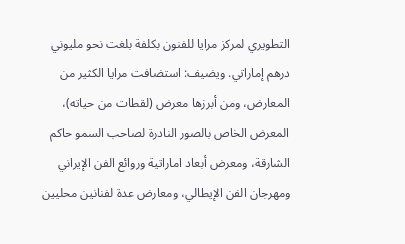التطويري لمركز مرايا للفنون بكلفة بلغت نحو مليوني درهم إماراتي. ويضيف: استضافت مرايا الكثير من المعارض، ومن أبرزها معرض (لقطات من حياته)، المعرض الخاص بالصور النادرة لصاحب السمو حاكم الشارقة، ومعرض أبعاد اماراتية وروائع الفن الإيراني ومهرجان الفن الإيطالي، ومعارض عدة لفنانين محليين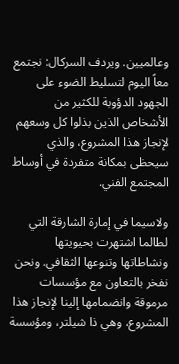وعالميين. ويردف السركال: نجتمع معاً اليوم لتسليط الضوء على الجهود الدؤوبة للكثير من الأشخاص الذين بذلوا كل وسعهم لإنجاز هذا المشروع، والذي سيحظى بمكانة متفردة في أوساط المجتمع الفني.

ولاسيما في إمارة الشارقة التي لطالما اشتهرت بحيويتها ونشاطاتها وتنوعها الثقافي. ونحن نفخر بالتعاون مع مؤسسات مرموقة وانضمامها إلينا لإنجاز هذا المشروع، وهي ذا شيلتر، ومؤسسة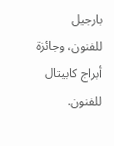بارجيل للفنون، وجائزة أبراج كابيتال للفنون.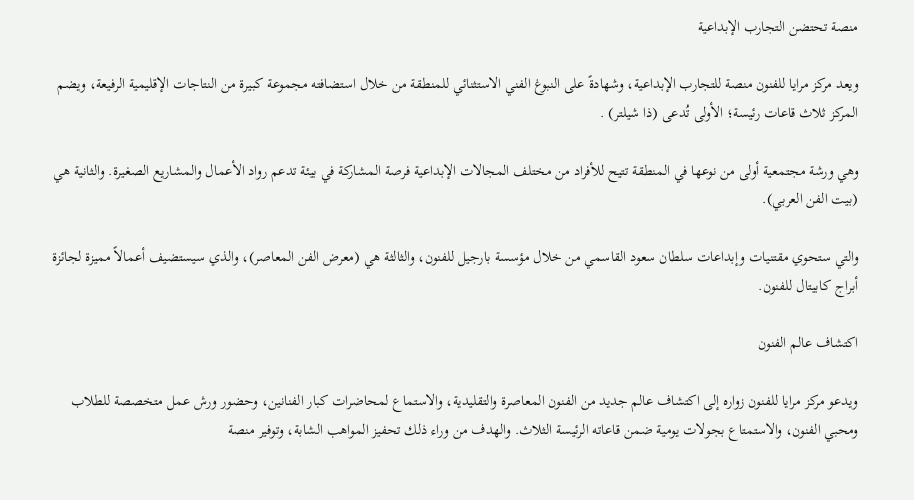منصة تحتضن التجارب الإبداعية

ويعد مركز مرايا للفنون منصة للتجارب الإبداعية، وشهادةً على النبوغ الفني الاستثنائي للمنطقة من خلال استضافته مجموعة كبيرة من النتاجات الإقليمية الرفيعة، ويضم المركز ثلاث قاعات رئيسة؛ الأولى تُدعى (ذا شيلتر) .

وهي ورشة مجتمعية أولى من نوعها في المنطقة تتيح للأفراد من مختلف المجالات الإبداعية فرصة المشاركة في بيئة تدعم رواد الأعمال والمشاريع الصغيرة. والثانية هي (بيت الفن العربي).

والتي ستحوي مقتنيات وإبداعات سلطان سعود القاسمي من خلال مؤسسة بارجيل للفنون، والثالثة هي (معرض الفن المعاصر)، والذي سيستضيف أعمالاً مميزة لجائزة أبراج كابيتال للفنون.

اكتشاف عالم الفنون

ويدعو مركز مرايا للفنون زواره إلى اكتشاف عالم جديد من الفنون المعاصرة والتقليدية، والاستماع لمحاضرات كبار الفنانين، وحضور ورش عمل متخصصة للطلاب ومحبي الفنون، والاستمتاع بجولات يومية ضمن قاعاته الرئيسة الثلاث. والهدف من وراء ذلك تحفيز المواهب الشابة، وتوفير منصة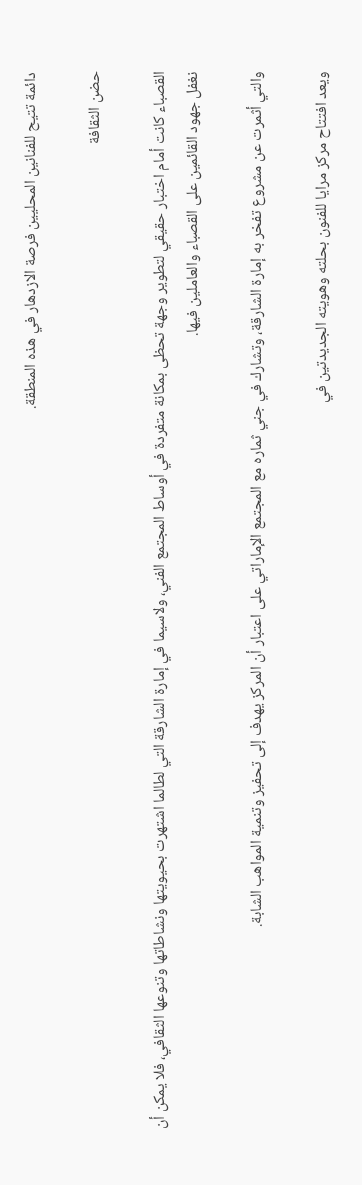دائمة تتيح للفنانين المحليين فرصة الازدهار في هذه المنطقة.

حضن الثقافة

القصباء كانت أمام اختبار حقيقي لتطوير وجهة تحظى بمكانة متفردة في أوساط المجتمع الفني، ولاسيما في إمارة الشارقة التي لطالما اشتهرت بحيويتها ونشاطاتها وتنوعها الثقافي، فلا يمكن أن نغفل جهود القائمين على القصباء والعاملين فيها.

والتي أثمرت عن مشروع تفخر به إمارة الشارقة، وتشارك في جني ثماره مع المجتمع الإماراتي على اعتبار أن المركز يهدف إلى تحفيز وتنمية المواهب الشابة.

ويعد افتتاح مركز مرايا للفنون بحلته وهويته الجديدتين في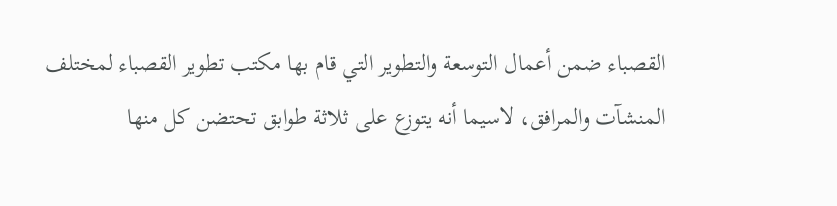القصباء ضمن أعمال التوسعة والتطوير التي قام بها مكتب تطوير القصباء لمختلف المنشآت والمرافق، لاسيما أنه يتوزع على ثلاثة طوابق تحتضن كل منها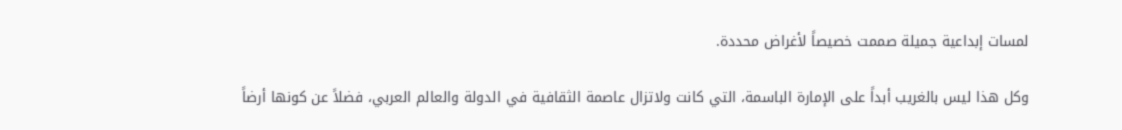لمسات إبداعية جميلة صممت خصيصاً لأغراض محددة.

وكل هذا ليس بالغريب أبداً على الإمارة الباسمة، التي كانت ولاتزال عاصمة الثقافية في الدولة والعالم العربي، فضلاً عن كونها أرضاً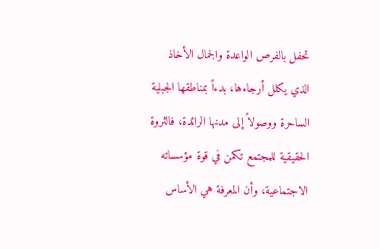تحفل بالفرص الواعدة والجمال الأخاذ الذي يكلل أرجاءها، بدءاً بمناطقها الجبلية الساحرة ووصولاً إلى مدنها الرائدة، فالثروة الحقيقية للمجتمع تكمن في قوة مؤسساته الاجتماعية، وأن المعرفة هي الأساس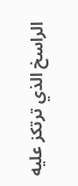الراسخ الذي ترتكز عليه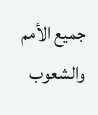جميع الأمم والشعوب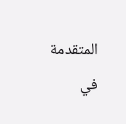المتقدمة في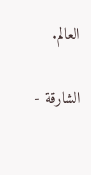العالم.

الشارقة -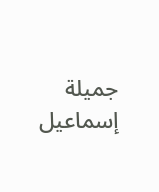جميلة إسماعيل